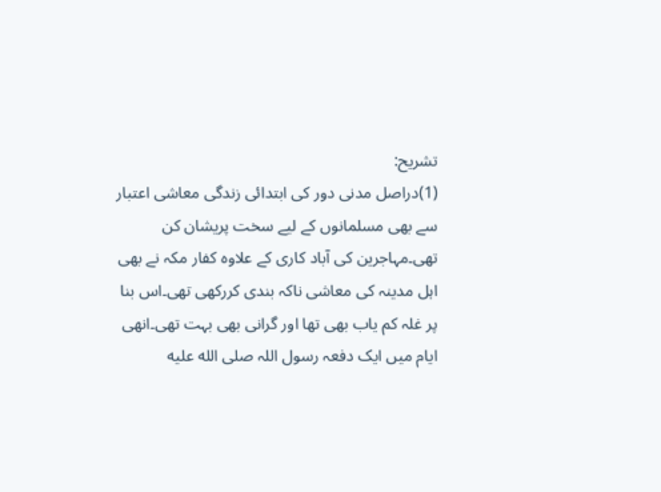تشریح:
(1)دراصل مدنی دور کی ابتدائی زندگی معاشی اعتبار سے بھی مسلمانوں کے لیے سخت پریشان کن تھی۔مہاجرین کی آباد کاری کے علاوہ کفار مکہ نے بھی اہل مدینہ کی معاشی ناکہ بندی کررکھی تھی۔اس بنا پر غلہ کم یاب بھی تھا اور گرانی بھی بہت تھی۔انھی ایام میں ایک دفعہ رسول اللہ صلى الله عليه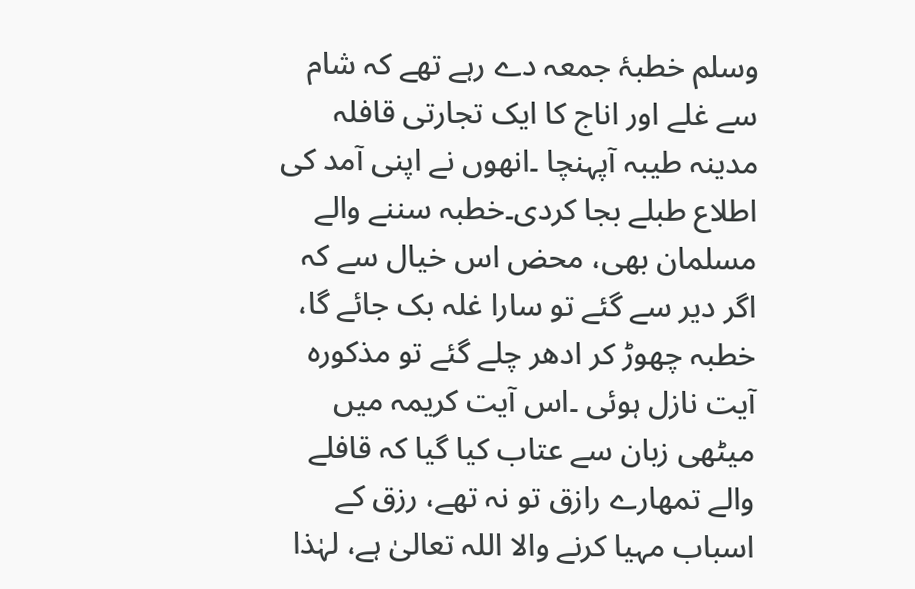وسلم خطبۂ جمعہ دے رہے تھے کہ شام سے غلے اور اناج کا ایک تجارتی قافلہ مدینہ طیبہ آپہنچا ۔انھوں نے اپنی آمد کی اطلاع طبلے بجا کردی۔خطبہ سننے والے مسلمان بھی، محض اس خیال سے کہ اگر دیر سے گئے تو سارا غلہ بک جائے گا، خطبہ چھوڑ کر ادھر چلے گئے تو مذکورہ آیت نازل ہوئی ۔اس آیت کریمہ میں میٹھی زبان سے عتاب کیا گیا کہ قافلے والے تمھارے رازق تو نہ تھے، رزق کے اسباب مہیا کرنے والا اللہ تعالیٰ ہے، لہٰذا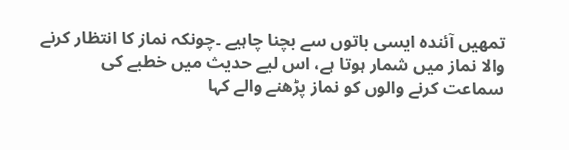تمھیں آئندہ ایسی باتوں سے بچنا چاہیے ۔چونکہ نماز کا انتظار کرنے والا نماز میں شمار ہوتا ہے، اس لیے حدیث میں خطبے کی سماعت کرنے والوں کو نماز پڑھنے والے کہا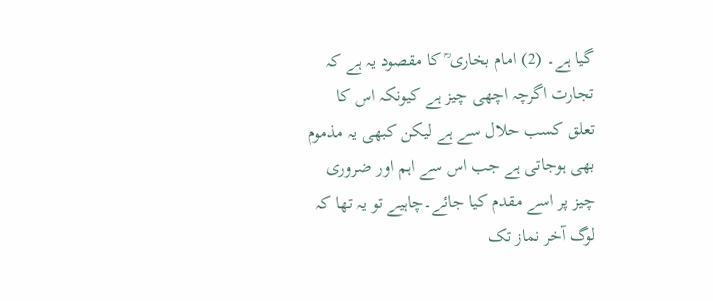گیا ہے۔ (2) امام بخاری ؒ کا مقصود یہ ہے کہ تجارت اگرچہ اچھی چیز ہے کیونکہ اس کا تعلق کسب حلال سے ہے لیکن کبھی یہ مذموم بھی ہوجاتی ہے جب اس سے اہم اور ضروری چیز پر اسے مقدم کیا جائے۔چاہیے تو یہ تھا کہ لوگ آخر نماز تک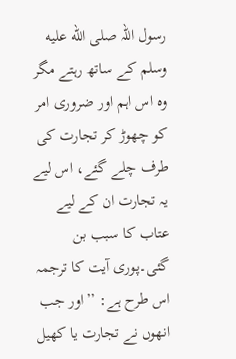رسول اللہ صلى الله عليه وسلم کے ساتھ رہتے مگر وہ اس اہم اور ضروری امر کو چھوڑ کر تجارت کی طرف چلے گئے، اس لیے یہ تجارت ان کے لیے عتاب کا سبب بن گئی۔پوری آیت کا ترجمہ اس طرح ہے: ’’اور جب انھوں نے تجارت یا کھیل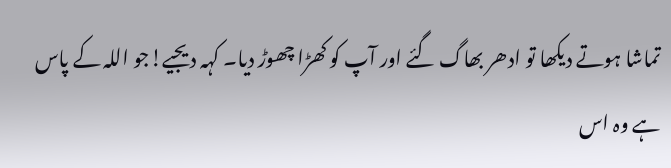تماشا ہوتے دیکھا تو ادھر بھاگ گئے اور آپ کو کھڑا چھوڑ دیا۔ کہہ دیجیے!جو اللہ کے پاس ہے وہ اس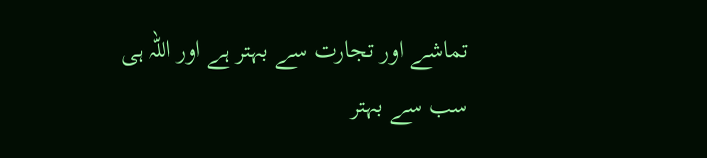تماشے اور تجارت سے بہتر ہے اور اللہ ہی سب سے بہتر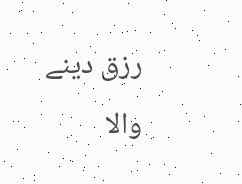رزق دینے والا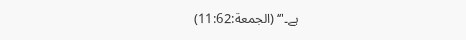ہے۔'‘‘ (الجمعة:11:62)